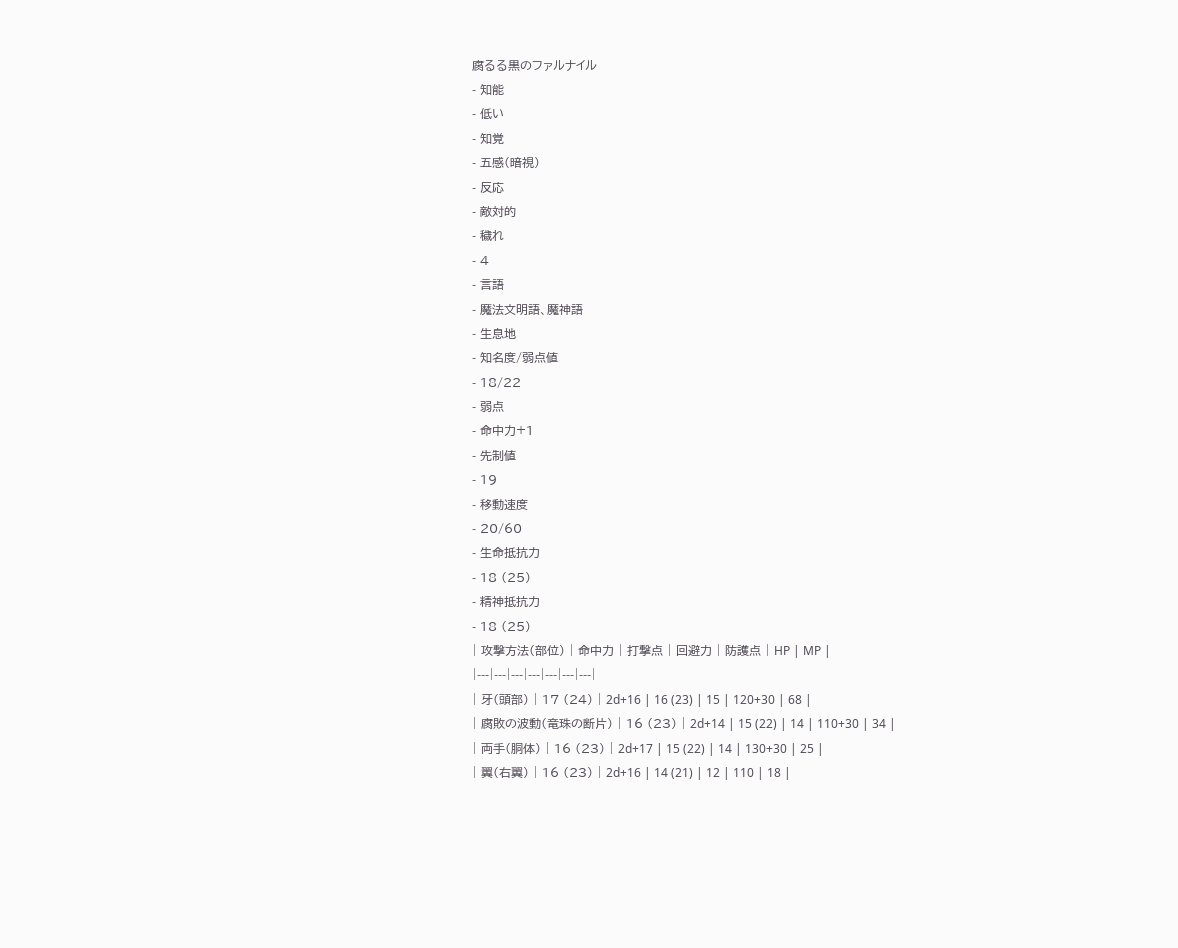腐るる黒のファルナイル
- 知能
- 低い
- 知覚
- 五感(暗視)
- 反応
- 敵対的
- 穢れ
- 4
- 言語
- 魔法文明語、魔神語
- 生息地
- 知名度/弱点値
- 18/22
- 弱点
- 命中力+1
- 先制値
- 19
- 移動速度
- 20/60
- 生命抵抗力
- 18 (25)
- 精神抵抗力
- 18 (25)
| 攻撃方法(部位) | 命中力 | 打撃点 | 回避力 | 防護点 | HP | MP |
|---|---|---|---|---|---|---|
| 牙(頭部) | 17 (24) | 2d+16 | 16 (23) | 15 | 120+30 | 68 |
| 腐敗の波動(竜珠の断片) | 16 (23) | 2d+14 | 15 (22) | 14 | 110+30 | 34 |
| 両手(胴体) | 16 (23) | 2d+17 | 15 (22) | 14 | 130+30 | 25 |
| 翼(右翼) | 16 (23) | 2d+16 | 14 (21) | 12 | 110 | 18 |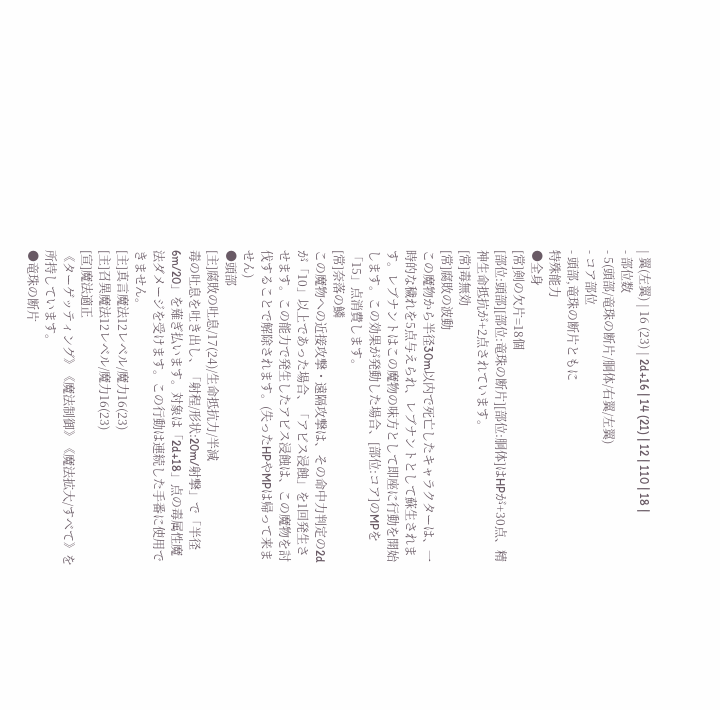| 翼(左翼) | 16 (23) | 2d+16 | 14 (21) | 12 | 110 | 18 |
- 部位数
- 5(頭部/竜珠の断片/胴体/右翼/左翼)
- コア部位
- 頭部,竜珠の断片ともに
特殊能力
●全身
[常]剣の欠片=18個
[部位:頭部][部位:竜珠の断片][部位:胴体]はHPが+30点、精神生命抵抗が+2点されています。
[常]毒無効
[常]腐敗の波動
この魔物から半径30m以内で死亡したキャラクターは、一時的な穢れを5点与えられ、レブナントとして蘇生されます。レブナントはこの魔物の味方として即座に行動を開始します。この効果が発動した場合、[部位:コア]のMPを「15」点消費します。
[常]奈落の鱗
この魔物への近接攻撃・遠隔攻撃は、その命中力判定の2dが「10」以上であった場合、「アビス浸蝕」を1回発生させます。この能力で発生したアビス浸蝕は、この魔物を討伐することで解除されます。(失ったHPやMPは帰って来ません)
●頭部
[主]腐敗の吐息/17(24)/生命抵抗力/半減
毒の吐息を吐き出し、「射程/形状:20m/射撃」で「半径6m/20」を薙ぎ払います。対象は「2d+18」点の毒属性魔法ダメージを受けます。この行動は連続した手番に使用できません。
[主]真言魔法12レベル/魔力16(23)
[主]召異魔法12レベル/魔力16(23)
[宣]魔法適正
《ターゲッティング》《魔法制御》《魔法拡大/すべて》を所持しています。
●竜珠の断片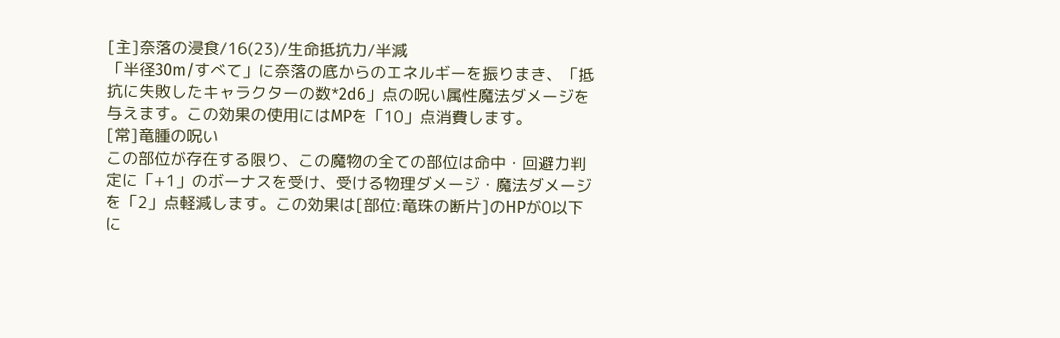[主]奈落の浸食/16(23)/生命抵抗力/半減
「半径30m/すべて」に奈落の底からのエネルギーを振りまき、「抵抗に失敗したキャラクターの数*2d6」点の呪い属性魔法ダメージを与えます。この効果の使用にはMPを「10」点消費します。
[常]竜腫の呪い
この部位が存在する限り、この魔物の全ての部位は命中・回避力判定に「+1」のボーナスを受け、受ける物理ダメージ・魔法ダメージを「2」点軽減します。この効果は[部位:竜珠の断片]のHPが0以下に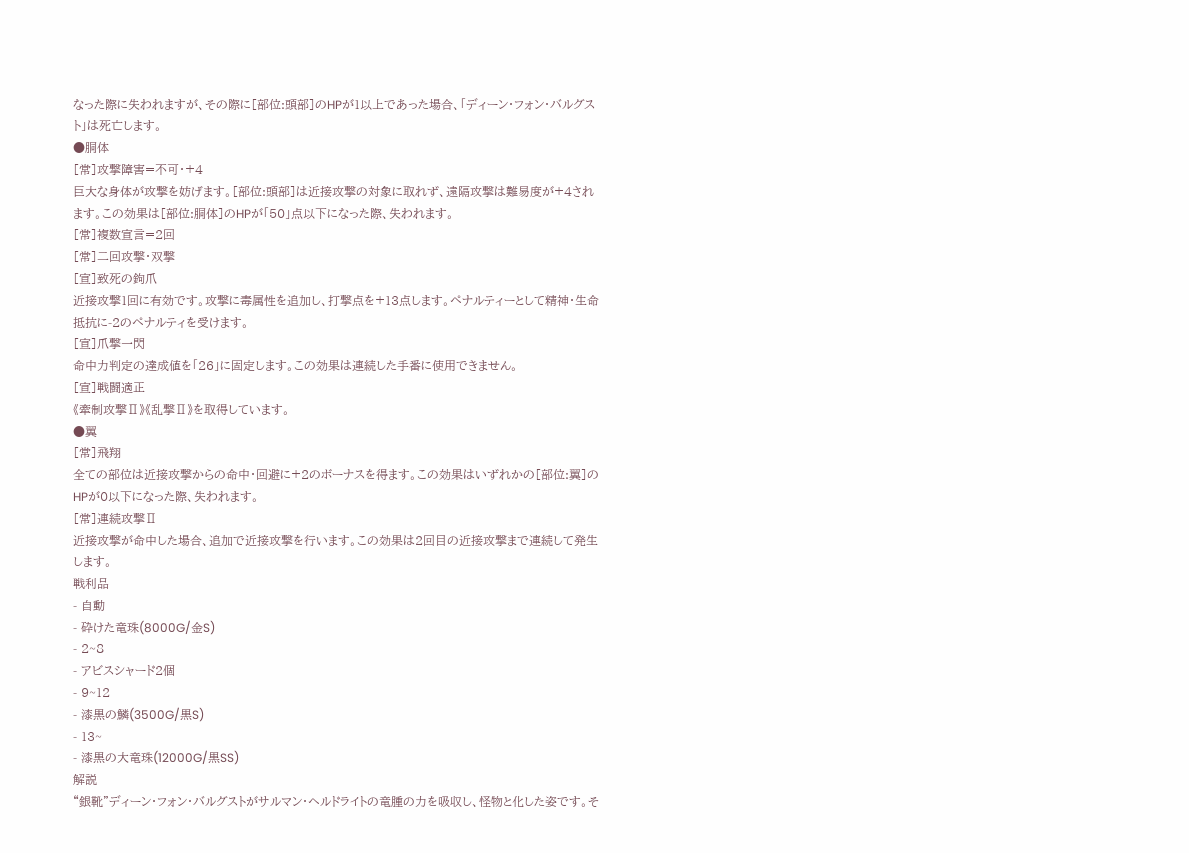なった際に失われますが、その際に[部位:頭部]のHPが1以上であった場合、「ディーン・フォン・バルグスト」は死亡します。
●胴体
[常]攻撃障害=不可・+4
巨大な身体が攻撃を妨げます。[部位:頭部]は近接攻撃の対象に取れず、遠隔攻撃は難易度が+4されます。この効果は[部位:胴体]のHPが「50」点以下になった際、失われます。
[常]複数宣言=2回
[常]二回攻撃・双撃
[宣]致死の鉤爪
近接攻撃1回に有効です。攻撃に毒属性を追加し、打撃点を+13点します。ペナルティーとして精神・生命抵抗に-2のペナルティを受けます。
[宣]爪撃一閃
命中力判定の達成値を「26」に固定します。この効果は連続した手番に使用できません。
[宣]戦闘適正
《牽制攻撃Ⅱ》《乱撃Ⅱ》を取得しています。
●翼
[常]飛翔
全ての部位は近接攻撃からの命中・回避に+2のボーナスを得ます。この効果はいずれかの[部位:翼]のHPが0以下になった際、失われます。
[常]連続攻撃Ⅱ
近接攻撃が命中した場合、追加で近接攻撃を行います。この効果は2回目の近接攻撃まで連続して発生します。
戦利品
- 自動
- 砕けた竜珠(8000G/金S)
- 2~8
- アビスシャード2個
- 9~12
- 漆黒の鱗(3500G/黒S)
- 13~
- 漆黒の大竜珠(12000G/黒SS)
解説
“銀靴”ディーン・フォン・バルグストがサルマン・ヘルドライトの竜腫の力を吸収し、怪物と化した姿です。そ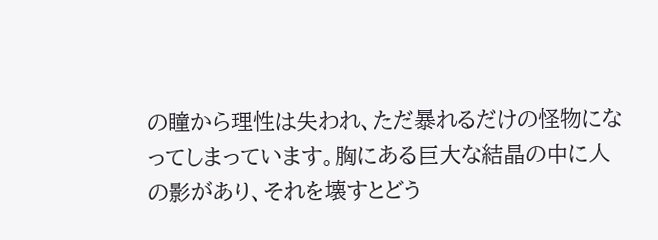の瞳から理性は失われ、ただ暴れるだけの怪物になってしまっています。胸にある巨大な結晶の中に人の影があり、それを壊すとどう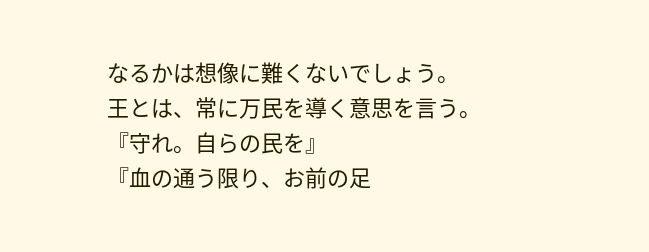なるかは想像に難くないでしょう。
王とは、常に万民を導く意思を言う。
『守れ。自らの民を』
『血の通う限り、お前の足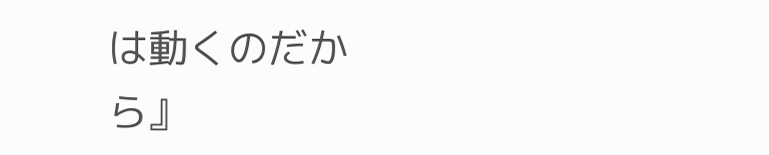は動くのだから』